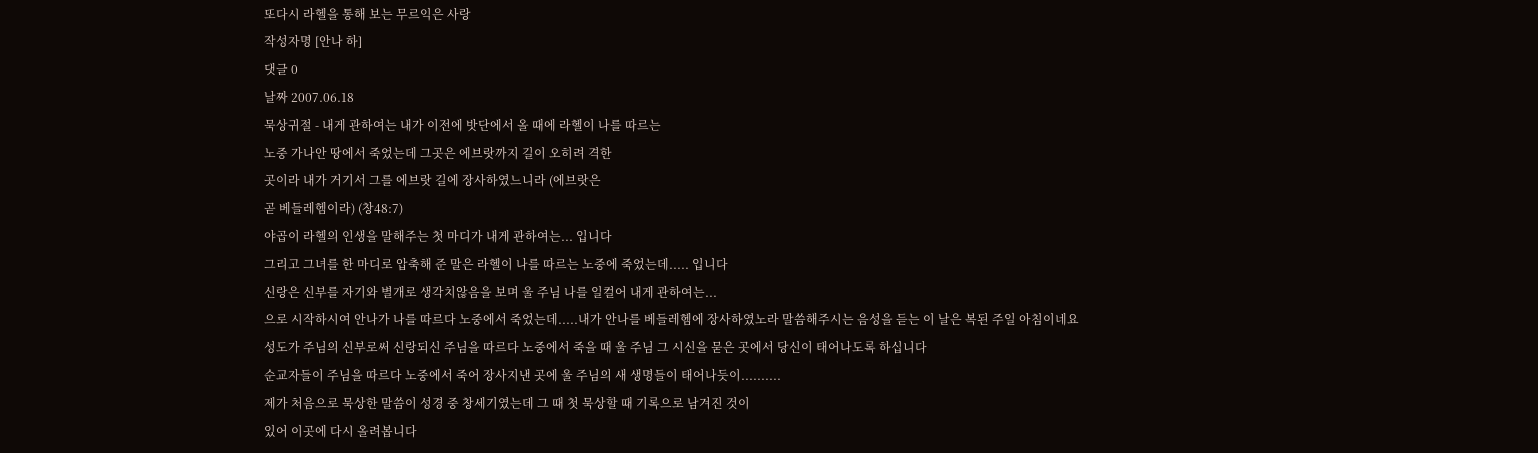또다시 라헬을 통해 보는 무르익은 사랑
작성자명 [안나 하]
댓글 0
날짜 2007.06.18
묵상귀절 - 내게 관하여는 내가 이전에 밧단에서 올 때에 라헬이 나를 따르는
노중 가나안 땅에서 죽었는데 그곳은 에브랏까지 길이 오히려 격한
곳이라 내가 거기서 그를 에브랏 길에 장사하였느니라 (에브랏은
곧 베들레헴이라) (창48:7)
야곱이 라헬의 인생을 말해주는 첫 마디가 내게 관하여는... 입니다
그리고 그녀를 한 마디로 압축해 준 말은 라헬이 나를 따르는 노중에 죽었는데..... 입니다
신랑은 신부를 자기와 별개로 생각치않음을 보며 울 주님 나를 일컬어 내게 관하여는...
으로 시작하시여 안나가 나를 따르다 노중에서 죽었는데.....내가 안나를 베들레헴에 장사하였노라 말씀해주시는 음성을 듣는 이 날은 복된 주일 아침이네요
성도가 주님의 신부로써 신랑되신 주님을 따르다 노중에서 죽을 때 울 주님 그 시신을 묻은 곳에서 당신이 태어나도록 하십니다
순교자들이 주님을 따르다 노중에서 죽어 장사지낸 곳에 울 주님의 새 생명들이 태어나듯이..........
제가 처음으로 묵상한 말씀이 성경 중 창세기였는데 그 때 첫 묵상할 때 기록으로 남겨진 것이
있어 이곳에 다시 올려봅니다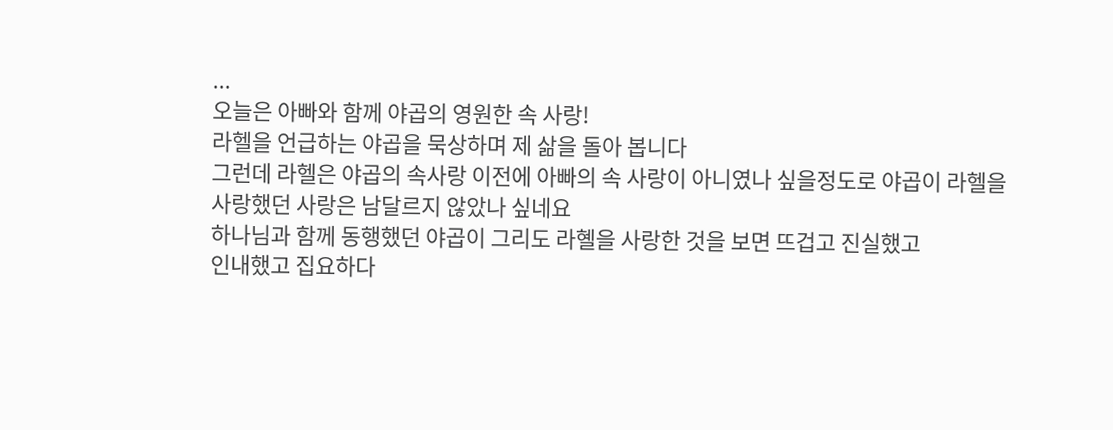...
오늘은 아빠와 함께 야곱의 영원한 속 사랑!
라헬을 언급하는 야곱을 묵상하며 제 삶을 돌아 봅니다
그런데 라헬은 야곱의 속사랑 이전에 아빠의 속 사랑이 아니였나 싶을정도로 야곱이 라헬을
사랑했던 사랑은 남달르지 않았나 싶네요
하나님과 함께 동행했던 야곱이 그리도 라혤을 사랑한 것을 보면 뜨겁고 진실했고
인내했고 집요하다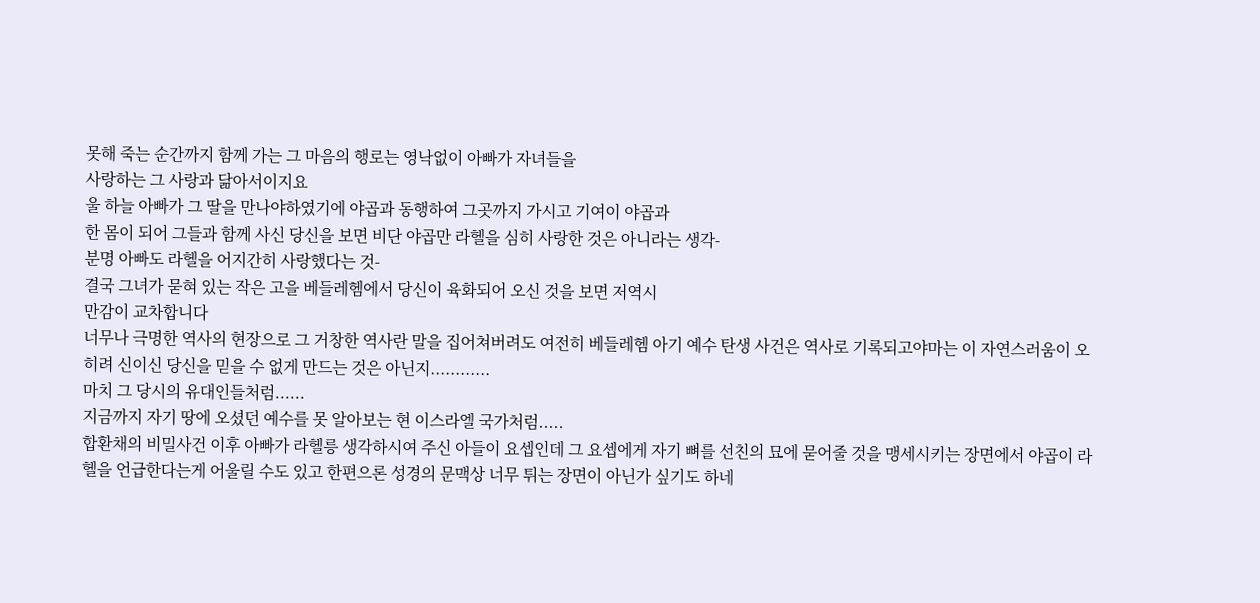못해 죽는 순간까지 함께 가는 그 마음의 행로는 영낙없이 아빠가 자녀들을
사랑하는 그 사랑과 닮아서이지요
울 하늘 아빠가 그 딸을 만나야하였기에 야곱과 동행하여 그곳까지 가시고 기여이 야곱과
한 몸이 되어 그들과 함께 사신 당신을 보면 비단 야곱만 라헬을 심히 사랑한 것은 아니라는 생각-
분명 아빠도 라헬을 어지간히 사랑했다는 것-
결국 그녀가 묻혀 있는 작은 고을 베들레헴에서 당신이 육화되어 오신 것을 보면 저역시
만감이 교차합니다
너무나 극명한 역사의 현장으로 그 거창한 역사란 말을 집어쳐버려도 여전히 베들레헴 아기 예수 탄생 사건은 역사로 기록되고야마는 이 자연스러움이 오히려 신이신 당신을 믿을 수 없게 만드는 것은 아닌지............
마치 그 당시의 유대인들처럼......
지금까지 자기 땅에 오셨던 예수를 못 알아보는 현 이스라엘 국가처럼.....
합환채의 비밀사건 이후 아빠가 라헬릉 생각하시여 주신 아들이 요셉인데 그 요셉에게 자기 뼈를 선친의 묘에 묻어줄 것을 맹세시키는 장면에서 야곱이 라헬을 언급한다는게 어울릴 수도 있고 한편으론 성경의 문맥상 너무 튀는 장면이 아닌가 싶기도 하네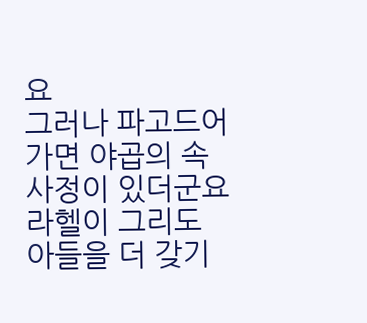요
그러나 파고드어가면 야곱의 속사정이 있더군요
라헬이 그리도 아들을 더 갖기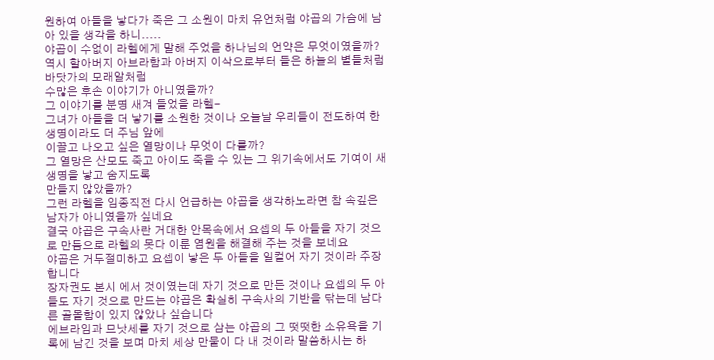원하여 아들을 낳다가 죽은 그 소원이 마치 유언처럼 야곱의 가슴에 남아 있을 생각을 하니.....
야곱이 수없이 라헬에게 말해 주었을 하나님의 언약은 무엇이였을까?
역시 할아버지 아브라함과 아버지 이삭으로부터 들은 하늘의 별들처럼 바닷가의 모래알처럼
수많은 후손 이야기가 아니였을까?
그 이야기를 분명 새겨 들었을 라헬-
그녀가 아들을 더 낳기를 소원한 것이나 오늘날 우리들이 전도하여 한 생명이라도 더 주님 앞에
이끌고 나오고 싶은 열망이나 무엇이 다를까?
그 열망은 산모도 죽고 아이도 죽을 수 있는 그 위기속에서도 기여이 새 생명을 낳고 숨지도록
만들지 않았을까?
그런 라헬을 임종직전 다시 언급하는 야곱을 생각하노라면 참 속깊은 남자가 아니였을까 싶네요
결국 야곱은 구속사란 거대한 안목속에서 요셉의 두 아들을 자기 것으로 만듬으로 라헬의 못다 이룬 염원을 해결해 주는 것을 보네요
야곱은 거두절미하고 요셉이 낳은 두 아들을 일컬어 자기 것이라 주장합니다
장자권도 본시 에서 것이였는데 자기 것으로 만든 것이나 요셉의 두 아들도 자기 것으로 만드는 야곱은 확실히 구속사의 기반을 닦는데 남다른 골몰함이 있지 않았나 싶습니다
에브라임과 므낫세를 자기 것으로 삼는 야곱의 그 떳떳한 소유욕을 기록에 남긴 것을 보며 마치 세상 만물이 다 내 것이라 말씀하시는 하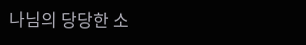나님의 당당한 소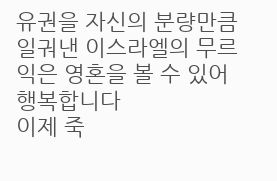유권을 자신의 분량만큼 일궈낸 이스라엘의 무르익은 영혼을 볼 수 있어 행복합니다
이제 죽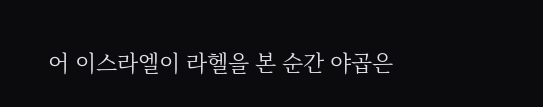어 이스라엘이 라헬을 본 순간 야곱은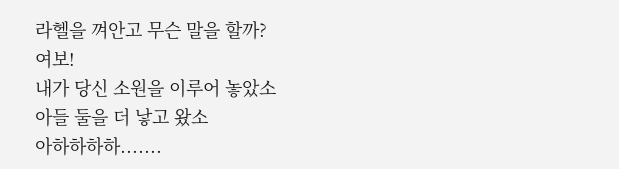라헬을 껴안고 무슨 말을 할까?
여보!
내가 당신 소원을 이루어 놓았소
아들 둘을 더 낳고 왔소
아하하하하.......